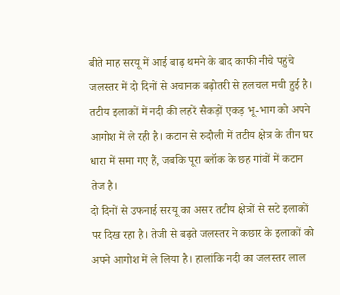बीते माह सरयू में आई बाढ़ थमने के बाद काफी नीचे पहुंचे जलस्तर में दो दिनों से अचानक बढ़ोतरी से हलचल मची हुई है। तटीय इलाकों में नदी की लहरें सैकड़ों एकड़ भू-भाग को अपने आगोश में ले रही है। कटान से रुदौली में तटीय क्षेत्र के तीन घर धारा में समा गए हैं, जबकि पूरा ब्लॉक के छह गांवों में कटान तेज है।
दो दिनों से उफनाई सरयू का असर तटीय क्षेत्रों से सटे इलाकों पर दिख रहा है। तेजी से बढ़ते जलस्तर ने कछार के इलाकों को अपने आगोश में ले लिया है। हालांकि नदी का जलस्तर लाल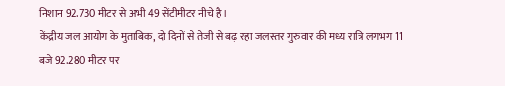निशान 92.730 मीटर से अभी 49 सेंटीमीटर नीचे है।
केंद्रीय जल आयोग के मुताबिक, दो दिनों से तेजी से बढ़ रहा जलस्तर गुरुवार की मध्य रात्रि लगभग 11 बजे 92.280 मीटर पर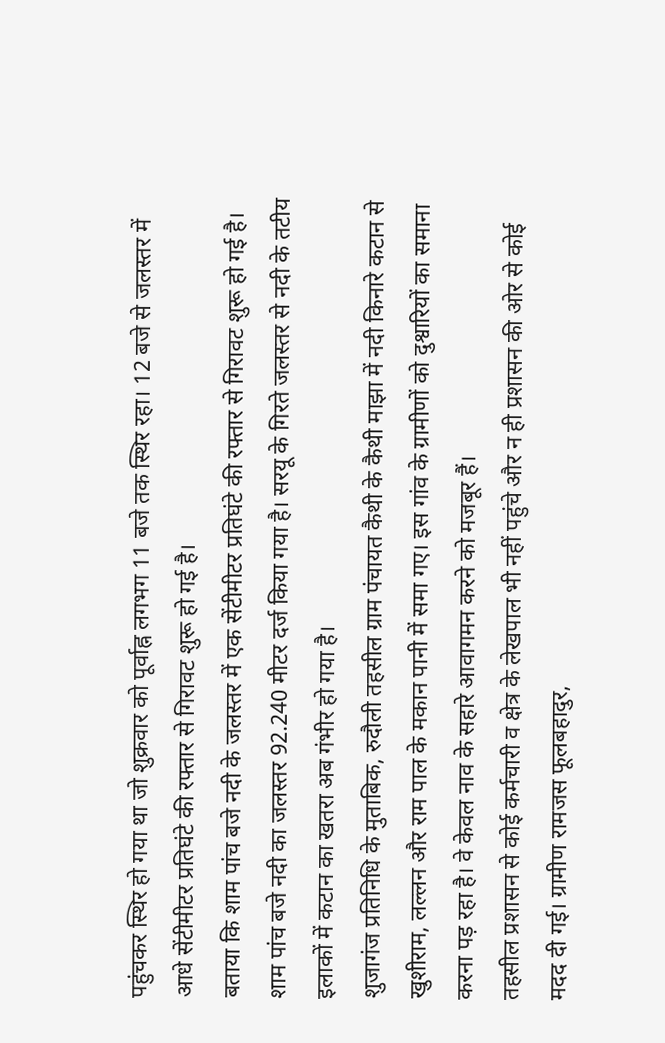पहुंचकर स्थिर हो गया था जो शुक्रवार को पूर्वाह्न लगभग 11 बजे तक स्थिर रहा। 12 बजे से जलस्तर में आधे सेंटीमीटर प्रतिघंटे की रफ्तार से गिरावट शुरू हो गई है।
बताया कि शाम पांच बजे नदी के जलस्तर में एक सेंटीमीटर प्रतिघंटे की रफ्तार से गिरावट शुरू हो गई है। शाम पांच बजे नदी का जलस्तर 92.240 मीटर दर्ज किया गया है। सरयू के गिरते जलस्तर से नदी के तटीय इलाकों में कटान का खतरा अब गंभीर हो गया है।
शुजागंज प्रतिनिधि के मुताबिक, रुदौली तहसील ग्राम पंचायत कैथी के कैथी माझा में नदी किनारे कटान से खुशीराम, लल्लन और राम पाल के मकान पानी में समा गए। इस गांव के ग्रामीणों को दुश्वारियों का समाना करना पड़ रहा है। वे केवल नाव के सहारे आवागमन करने को मजबूर हैं।
तहसील प्रशासन से कोई कर्मचारी व क्षेत्र के लेखपाल भी नहीं पहुंचे और न ही प्रशासन की ओर से कोई मदद दी गई। ग्रामीण रामजस फूलबहादुर,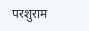परशुराम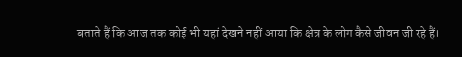बताते हैं कि आज तक कोई भी यहां देखने नहीं आया कि क्षेत्र के लोग कैसे जीवन जी रहे हैं।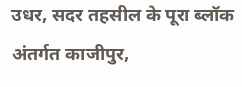उधर, सदर तहसील के पूरा ब्लॉक अंतर्गत काजीपुर,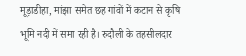मूड़ाडीहा, मांझा समेत छह गांवों में कटान से कृषि भूमि नदी में समा रही है। रुदौली के तहसीलदार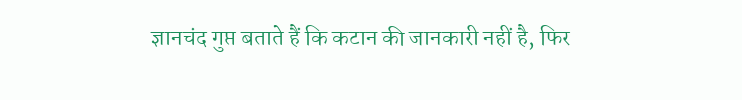ज्ञानचंद गुप्त बताते हैं कि कटान की जानकारी नहीं है, फिर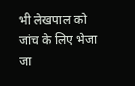भी लेखपाल को जांच के लिए भेजा जा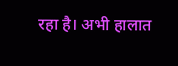रहा है। अभी हालात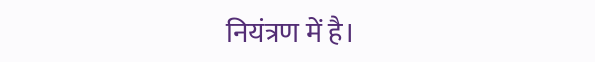नियंत्रण में है।